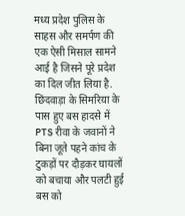मध्य प्रदेश पुलिस के साहस और समर्पण की एक ऐसी मिसाल सामने आई है जिसने पूरे प्रदेश का दिल जीत लिया है. छिंदवाड़ा के सिमरिया के पास हुए बस हादसे में PTS रीवा के जवानों ने बिना जूते पहने कांच के टुकड़ों पर दौड़कर घायलों को बचाया और पलटी हुई बस को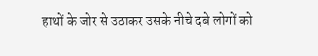हाथों के जोर से उठाकर उसके नीचे दबे लोगों को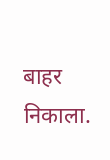बाहर निकाला.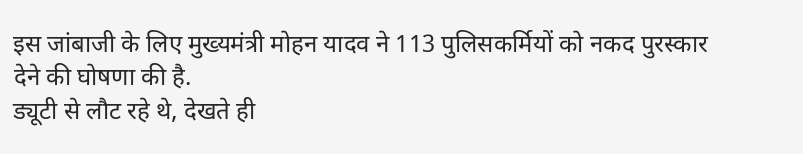इस जांबाजी के लिए मुख्यमंत्री मोहन यादव ने 113 पुलिसकर्मियों को नकद पुरस्कार देने की घोषणा की है.
ड्यूटी से लौट रहे थे, देखते ही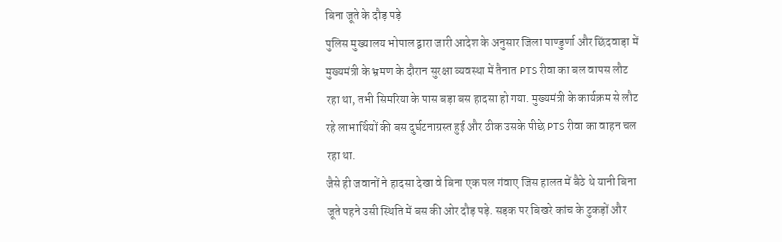बिना जूते के दौड़ पड़े
पुलिस मुख्यालय भोपाल द्वारा जारी आदेश के अनुसार जिला पाण्डुर्णा और छिंदवाड़ा में मुख्यमंत्री के भ्रमण के दौरान सुरक्षा व्यवस्था में तैनात PTS रीवा का बल वापस लौट रहा था, तभी सिमरिया के पास बड़ा बस हादसा हो गया. मुख्यमंत्री के कार्यक्रम से लौट रहे लाभार्थियों की बस दुर्घटनाग्रस्त हुई और ठीक उसके पीछे PTS रीवा का वाहन चल रहा था.
जैसे ही जवानों ने हादसा देखा वे बिना एक पल गंवाए जिस हालत में बैठे थे यानी बिना जूते पहने उसी स्थिति में बस की ओर दौड़ पड़े. सड़क पर बिखरे कांच के टुकड़ों और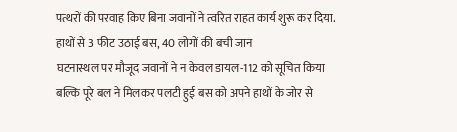पत्थरों की परवाह किए बिना जवानों ने त्वरित राहत कार्य शुरू कर दिया.
हाथों से 3 फीट उठाई बस, 40 लोगों की बची जान
घटनास्थल पर मौजूद जवानों ने न केवल डायल-112 को सूचित किया बल्कि पूरे बल ने मिलकर पलटी हुई बस को अपने हाथों के जोर से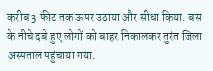करीब 3 फीट तक ऊपर उठाया और सीधा किया. बस के नीचे दबे हुए लोगों को बाहर निकालकर तुरंत जिला अस्पताल पहुंचाया गया.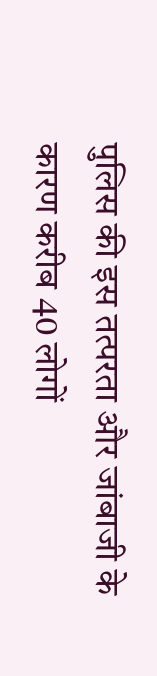पुलिस की इस तत्परता और जांबाजी के कारण करीब 40 लोगों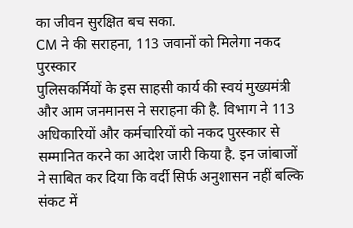का जीवन सुरक्षित बच सका.
CM ने की सराहना, 113 जवानों को मिलेगा नकद पुरस्कार
पुलिसकर्मियों के इस साहसी कार्य की स्वयं मुख्यमंत्री और आम जनमानस ने सराहना की है. विभाग ने 113 अधिकारियों और कर्मचारियों को नकद पुरस्कार से सम्मानित करने का आदेश जारी किया है. इन जांबाजों ने साबित कर दिया कि वर्दी सिर्फ अनुशासन नहीं बल्कि संकट में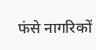फंसे नागरिकों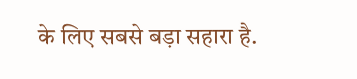के लिए सबसे बड़ा सहारा है.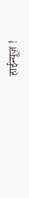हाईन्यूज़ !